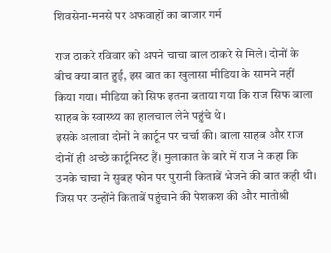शिवसेना-मनसे पर अफवाहों का बाजार गर्म

राज ठाकरे रविवार को अपने चाचा बाल ठाकरे से मिले। दोनों के बीच क्या बात हुई, इस बात का खुलासा मीडिया के सामने नहीं किया गया। मीडिया को सिफ इतना बताया गया कि राज सिफ बाला साहब के स्वास्थ्य का हालचाल लेने पहुंचे थे।
इसके अलावा दोनों ने कार्टून पर चर्चा की। बाला साहब और राज दोनों ही अच्छे कार्टूनिस्ट हैं। मुलाकात के बारे में राज ने कहा कि उनके चाचा ने सुबह फोन पर पुरानी किताबें भेजने की बात कही थी। जिस पर उन्होंने किताबें पहुंचाने की पेशकश की और मातोश्री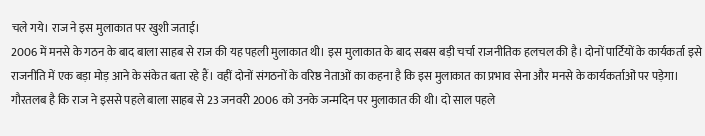चले गये। राज ने इस मुलाकात पर खुशी जताई।
2006 में मनसे के गठन के बाद बाला साहब से राज की यह पहली मुलाकात थी। इस मुलाकात के बाद सबस बड़ी चर्चा राजनीतिक हलचल की है। दोनों पार्टियों के कार्यकर्ता इसे राजनीति में एक बड़ा मोड़ आने के संकेत बता रहे हैं। वहीं दोनों संगठनों के वरिष्ठ नेताओं का कहना है कि इस मुलाकात का प्रभाव सेना और मनसे के कार्यकर्ताओं पर पड़ेगा।
गौरतलब है कि राज ने इससे पहले बाला साहब से 23 जनवरी 2006 को उनके जन्मदिन पर मुलाकात की थी। दो साल पहले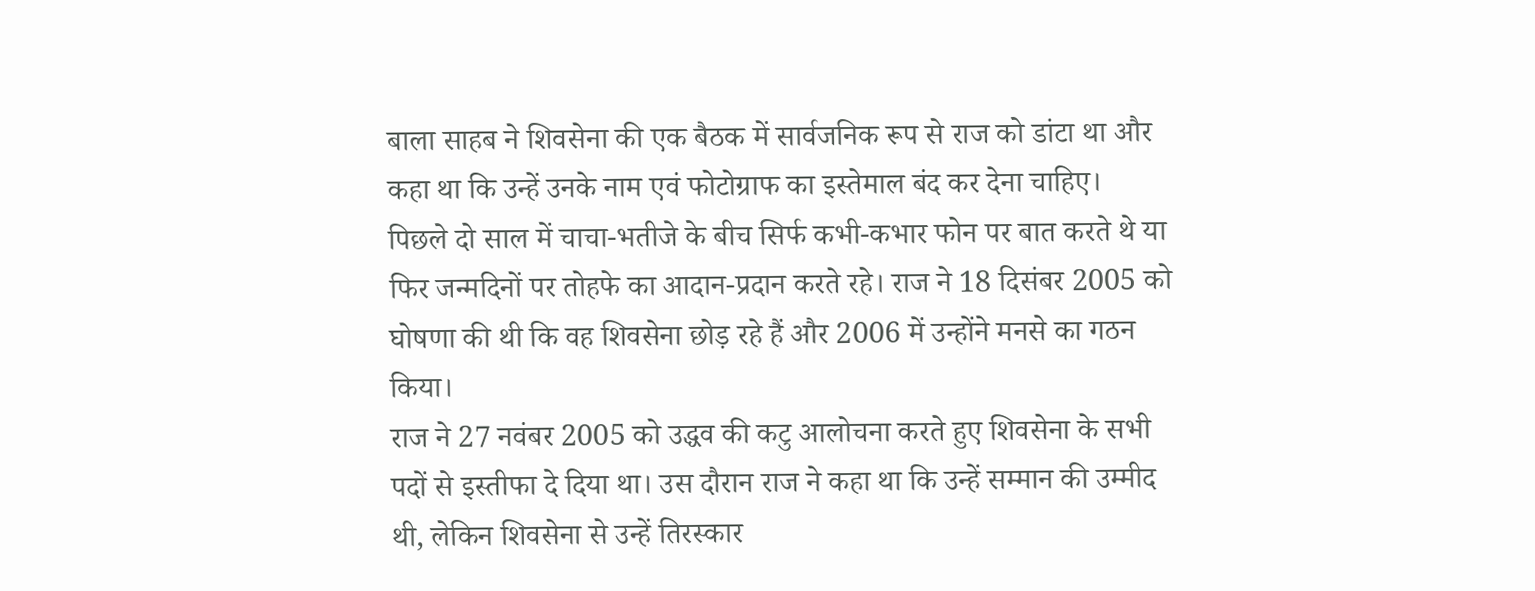बाला साहब ने शिवसेना की एक बैठक में सार्वजनिक रूप से राज को डांटा था और कहा था कि उन्हें उनके नाम एवं फोटोग्राफ का इस्तेमाल बंद कर देना चाहिए।
पिछले दो साल में चाचा-भतीजे के बीच सिर्फ कभी-कभार फोन पर बात करते थे या फिर जन्मदिनों पर तोहफे का आदान-प्रदान करते रहे। राज ने 18 दिसंबर 2005 को घोषणा की थी कि वह शिवसेना छोड़ रहे हैं और 2006 में उन्होंने मनसे का गठन किया।
राज ने 27 नवंबर 2005 को उद्धव की कटु आलोचना करते हुए शिवसेना के सभी पदों से इस्तीफा दे दिया था। उस दौरान राज ने कहा था कि उन्हें सम्मान की उम्मीद थी, लेकिन शिवसेना से उन्हें तिरस्कार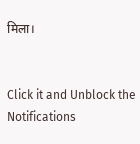मिला।


Click it and Unblock the Notifications